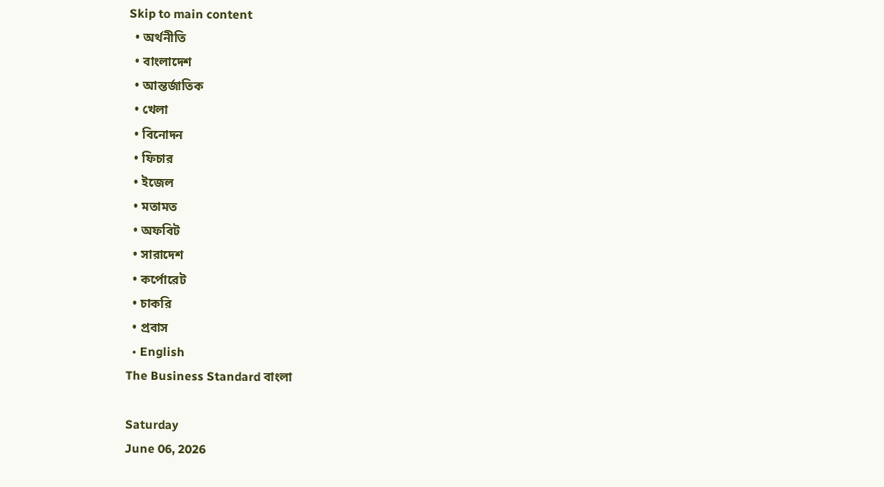Skip to main content
  • অর্থনীতি
  • বাংলাদেশ
  • আন্তর্জাতিক
  • খেলা
  • বিনোদন
  • ফিচার
  • ইজেল
  • মতামত
  • অফবিট
  • সারাদেশ
  • কর্পোরেট
  • চাকরি
  • প্রবাস
  • English
The Business Standard বাংলা

Saturday
June 06, 2026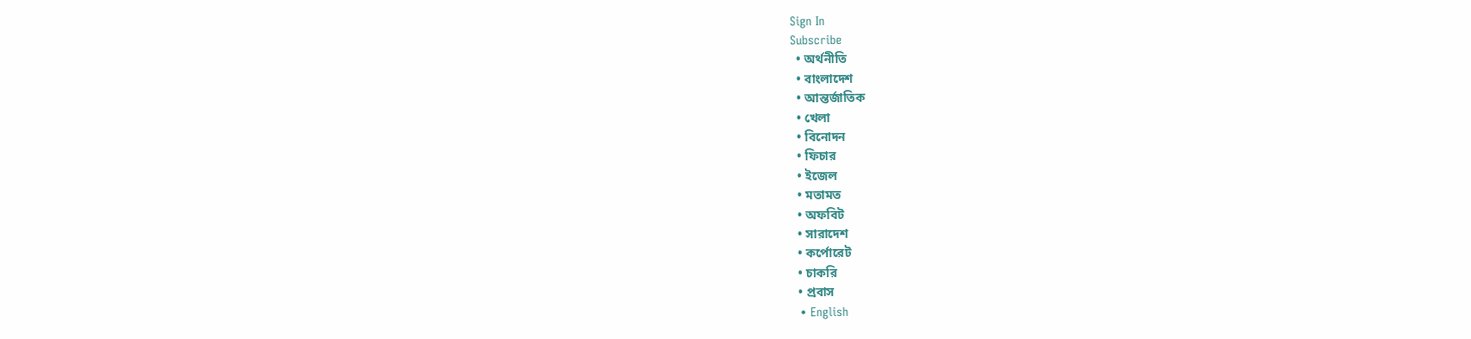Sign In
Subscribe
  • অর্থনীতি
  • বাংলাদেশ
  • আন্তর্জাতিক
  • খেলা
  • বিনোদন
  • ফিচার
  • ইজেল
  • মতামত
  • অফবিট
  • সারাদেশ
  • কর্পোরেট
  • চাকরি
  • প্রবাস
  • English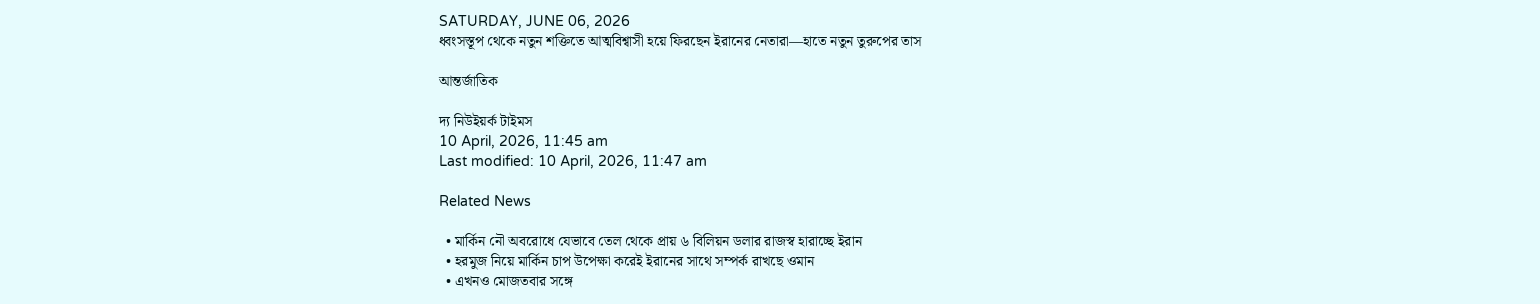SATURDAY, JUNE 06, 2026
ধ্বংসস্তূপ থেকে নতুন শক্তিতে আত্মবিশ্বাসী হয়ে ফিরছেন ইরানের নেতারা—হাতে নতুন তুরুপের তাস

আন্তর্জাতিক

দ্য নিউইয়র্ক টাইমস
10 April, 2026, 11:45 am
Last modified: 10 April, 2026, 11:47 am

Related News

  • মার্কিন নৌ অবরোধে যেভাবে তেল থেকে প্রায় ৬ বিলিয়ন ডলার রাজস্ব হারাচ্ছে ইরান
  • হরমুজ নিয়ে মার্কিন চাপ উপেক্ষা করেই ইরানের সাথে সম্পর্ক রাখছে ওমান
  • এখনও মোজতবার সঙ্গে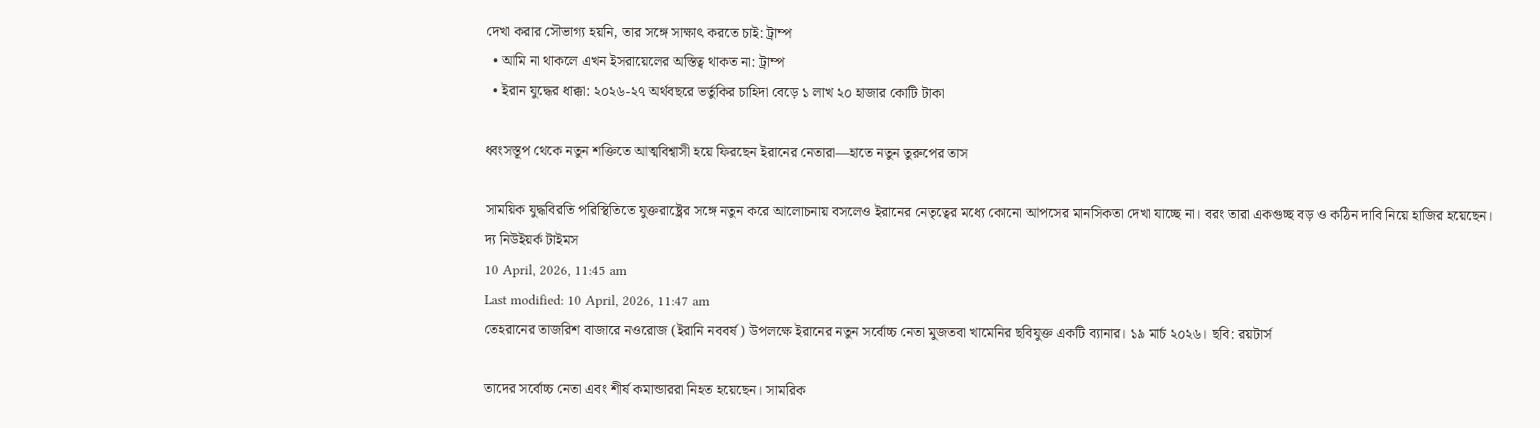দেখা করার সৌভাগ্য হয়নি, তার সঙ্গে সাক্ষাৎ করতে চাই: ট্রাম্প
  • আমি না থাকলে এখন ইসরায়েলের অস্তিত্ব থাকত না: ট্রাম্প
  • ইরান যুদ্ধের ধাক্কা: ২০২৬-২৭ অর্থবছরে ভর্তুকির চাহিদা বেড়ে ১ লাখ ২০ হাজার কোটি টাকা

ধ্বংসস্তূপ থেকে নতুন শক্তিতে আত্মবিশ্বাসী হয়ে ফিরছেন ইরানের নেতারা—হাতে নতুন তুরুপের তাস

সাময়িক যুদ্ধবিরতি পরিস্থিতিতে যুক্তরাষ্ট্রের সঙ্গে নতুন করে আলোচনায় বসলেও ইরানের নেতৃত্বের মধ্যে কোনো আপসের মানসিকতা দেখা যাচ্ছে না। বরং তারা একগুচ্ছ বড় ও কঠিন দাবি নিয়ে হাজির হয়েছেন।
দ্য নিউইয়র্ক টাইমস
10 April, 2026, 11:45 am
Last modified: 10 April, 2026, 11:47 am
তেহরানের তাজরিশ বাজারে নওরোজ (ইরানি নববর্ষ) উপলক্ষে ইরানের নতুন সর্বোচ্চ নেতা মুজতবা খামেনির ছবিযুক্ত একটি ব্যানার। ১৯ মার্চ ২০২৬। ছবি: রয়টার্স

তাদের সর্বোচ্চ নেতা এবং শীর্ষ কমান্ডাররা নিহত হয়েছেন। সামরিক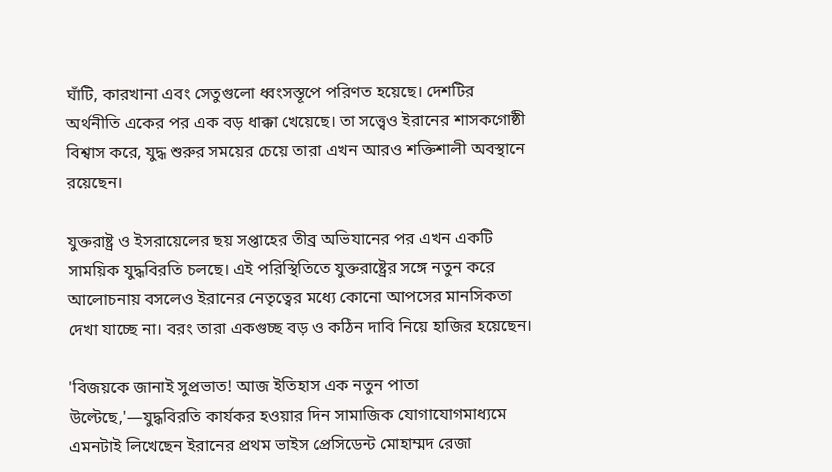ঘাঁটি, কারখানা এবং সেতুগুলো ধ্বংসস্তূপে পরিণত হয়েছে। দেশটির অর্থনীতি একের পর এক বড় ধাক্কা খেয়েছে। তা সত্ত্বেও ইরানের শাসকগোষ্ঠী বিশ্বাস করে, যুদ্ধ শুরুর সময়ের চেয়ে তারা এখন আরও শক্তিশালী অবস্থানে রয়েছেন।

যুক্তরাষ্ট্র ও ইসরায়েলের ছয় সপ্তাহের তীব্র অভিযানের পর এখন একটি সাময়িক যুদ্ধবিরতি চলছে। এই পরিস্থিতিতে যুক্তরাষ্ট্রের সঙ্গে নতুন করে আলোচনায় বসলেও ইরানের নেতৃত্বের মধ্যে কোনো আপসের মানসিকতা দেখা যাচ্ছে না। বরং তারা একগুচ্ছ বড় ও কঠিন দাবি নিয়ে হাজির হয়েছেন।

'বিজয়কে জানাই সুপ্রভাত! আজ ইতিহাস এক নতুন পাতা উল্টেছে,'—যুদ্ধবিরতি কার্যকর হওয়ার দিন সামাজিক যোগাযোগমাধ্যমে এমনটাই লিখেছেন ইরানের প্রথম ভাইস প্রেসিডেন্ট মোহাম্মদ রেজা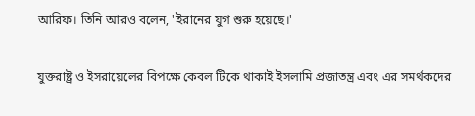আরিফ। তিনি আরও বলেন, 'ইরানের যুগ শুরু হয়েছে।'

যুক্তরাষ্ট্র ও ইসরায়েলের বিপক্ষে কেবল টিকে থাকাই ইসলামি প্রজাতন্ত্র এবং এর সমর্থকদের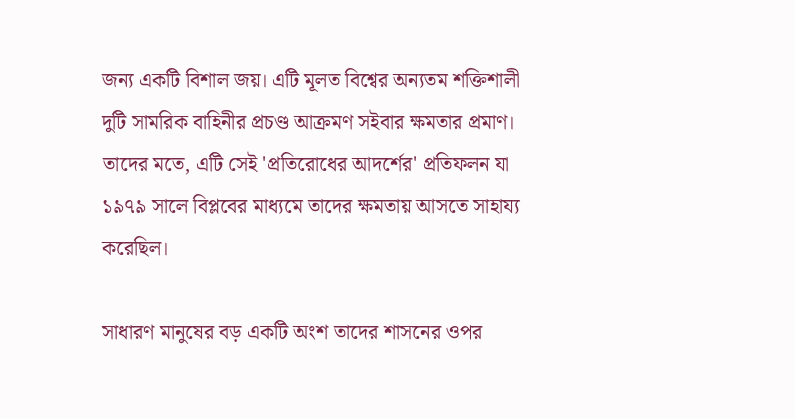জন্য একটি বিশাল জয়। এটি মূলত বিশ্বের অন্যতম শক্তিশালী দুটি সামরিক বাহিনীর প্রচণ্ড আক্রমণ সইবার ক্ষমতার প্রমাণ। তাদের মতে, এটি সেই 'প্রতিরোধের আদর্শের' প্রতিফলন যা ১৯৭৯ সালে বিপ্লবের মাধ্যমে তাদের ক্ষমতায় আসতে সাহায্য করেছিল।

সাধারণ মানুষের বড় একটি অংশ তাদের শাসনের ওপর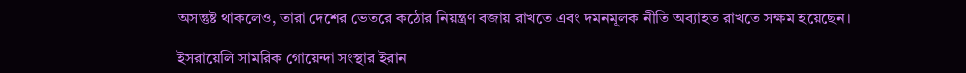অসন্তুষ্ট থাকলেও, তারা দেশের ভেতরে কঠোর নিয়ন্ত্রণ বজায় রাখতে এবং দমনমূলক নীতি অব্যাহত রাখতে সক্ষম হয়েছেন।

ইসরায়েলি সামরিক গোয়েন্দা সংস্থার ইরান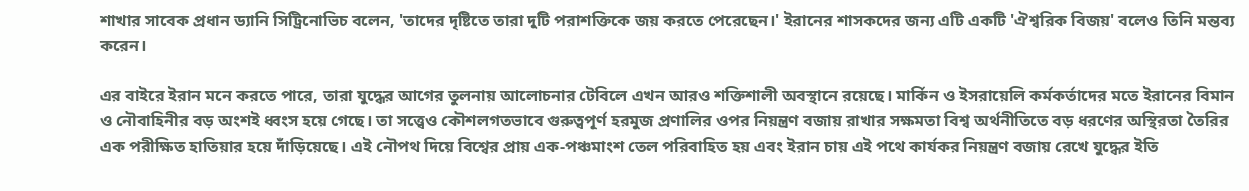শাখার সাবেক প্রধান ড্যানি সিট্রিনোভিচ বলেন, 'তাদের দৃষ্টিতে তারা দুটি পরাশক্তিকে জয় করতে পেরেছেন।' ইরানের শাসকদের জন্য এটি একটি 'ঐশ্বরিক বিজয়' বলেও তিনি মন্তব্য করেন।

এর বাইরে ইরান মনে করতে পারে, তারা যুদ্ধের আগের তুলনায় আলোচনার টেবিলে এখন আরও শক্তিশালী অবস্থানে রয়েছে। মার্কিন ও ইসরায়েলি কর্মকর্তাদের মতে ইরানের বিমান ও নৌবাহিনীর বড় অংশই ধ্বংস হয়ে গেছে। তা সত্ত্বেও কৌশলগতভাবে গুরুত্বপূর্ণ হরমুজ প্রণালির ওপর নিয়ন্ত্রণ বজায় রাখার সক্ষমতা বিশ্ব অর্থনীতিতে বড় ধরণের অস্থিরতা তৈরির এক পরীক্ষিত হাতিয়ার হয়ে দাঁড়িয়েছে। এই নৌপথ দিয়ে বিশ্বের প্রায় এক-পঞ্চমাংশ তেল পরিবাহিত হয় এবং ইরান চায় এই পথে কার্যকর নিয়ন্ত্রণ বজায় রেখে যুদ্ধের ইতি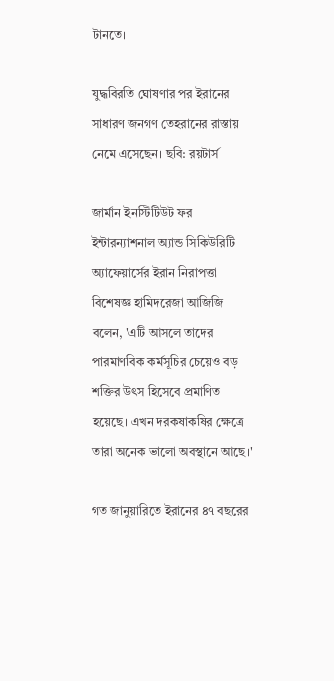টানতে।

যুদ্ধবিরতি ঘোষণার পর ইরানের সাধারণ জনগণ তেহরানের রাস্তায় নেমে এসেছেন। ছবি: রয়টার্স

জার্মান ইনস্টিটিউট ফর ইন্টারন্যাশনাল অ্যান্ড সিকিউরিটি অ্যাফেয়ার্সের ইরান নিরাপত্তা বিশেষজ্ঞ হামিদরেজা আজিজি বলেন, 'এটি আসলে তাদের পারমাণবিক কর্মসূচির চেয়েও বড় শক্তির উৎস হিসেবে প্রমাণিত হয়েছে। এখন দরকষাকষির ক্ষেত্রে তারা অনেক ভালো অবস্থানে আছে।'

গত জানুয়ারিতে ইরানের ৪৭ বছরের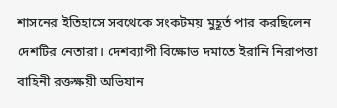শাসনের ইতিহাসে সবথেকে সংকটময় মুহূর্ত পার করছিলেন দেশটির নেতারা। দেশব্যাপী বিক্ষোভ দমাতে ইরানি নিরাপত্তা বাহিনী রক্তক্ষয়ী অভিযান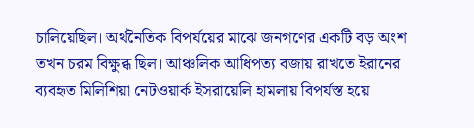চালিয়েছিল। অর্থনৈতিক বিপর্যয়ের মাঝে জনগণের একটি বড় অংশ তখন চরম বিক্ষুব্ধ ছিল। আঞ্চলিক আধিপত্য বজায় রাখতে ইরানের ব্যবহৃত মিলিশিয়া নেটওয়ার্ক ইসরায়েলি হামলায় বিপর্যস্ত হয়ে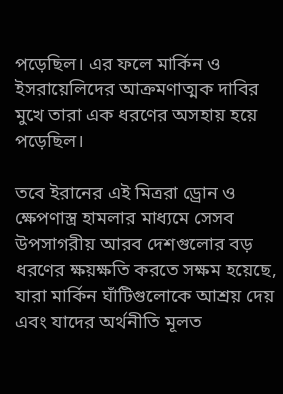পড়েছিল। এর ফলে মার্কিন ও ইসরায়েলিদের আক্রমণাত্মক দাবির মুখে তারা এক ধরণের অসহায় হয়ে পড়েছিল।

তবে ইরানের এই মিত্ররা ড্রোন ও ক্ষেপণাস্ত্র হামলার মাধ্যমে সেসব উপসাগরীয় আরব দেশগুলোর বড় ধরণের ক্ষয়ক্ষতি করতে সক্ষম হয়েছে, যারা মার্কিন ঘাঁটিগুলোকে আশ্রয় দেয় এবং যাদের অর্থনীতি মূলত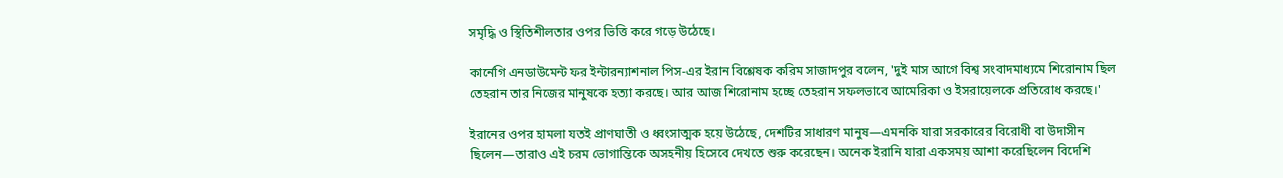সমৃদ্ধি ও স্থিতিশীলতার ওপর ভিত্তি করে গড়ে উঠেছে।

কার্নেগি এনডাউমেন্ট ফর ইন্টারন্যাশনাল পিস-এর ইরান বিশ্লেষক করিম সাজাদপুর বলেন, 'দুই মাস আগে বিশ্ব সংবাদমাধ্যমে শিরোনাম ছিল তেহরান তার নিজের মানুষকে হত্যা করছে। আর আজ শিরোনাম হচ্ছে তেহরান সফলভাবে আমেরিকা ও ইসরায়েলকে প্রতিরোধ করছে।'

ইরানের ওপর হামলা যতই প্রাণঘাতী ও ধ্বংসাত্মক হয়ে উঠেছে, দেশটির সাধারণ মানুষ—এমনকি যারা সরকারের বিরোধী বা উদাসীন ছিলেন—তারাও এই চরম ভোগান্তিকে অসহনীয় হিসেবে দেখতে শুরু করেছেন। অনেক ইরানি যারা একসময় আশা করেছিলেন বিদেশি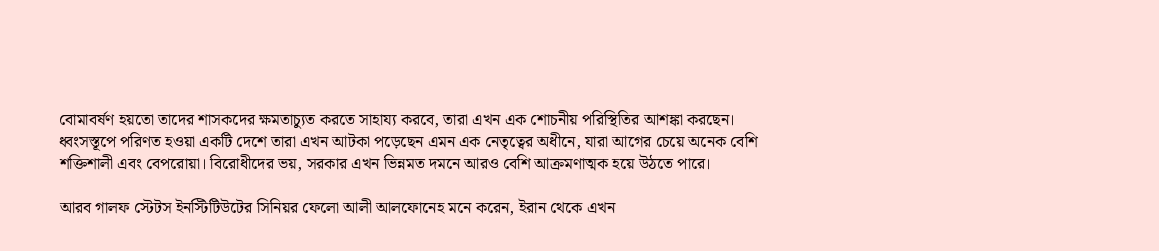বোমাবর্ষণ হয়তো তাদের শাসকদের ক্ষমতাচ্যুত করতে সাহায্য করবে, তারা এখন এক শোচনীয় পরিস্থিতির আশঙ্কা করছেন। ধ্বংসস্তূপে পরিণত হওয়া একটি দেশে তারা এখন আটকা পড়েছেন এমন এক নেতৃত্বের অধীনে, যারা আগের চেয়ে অনেক বেশি শক্তিশালী এবং বেপরোয়া। বিরোধীদের ভয়, সরকার এখন ভিন্নমত দমনে আরও বেশি আক্রমণাত্মক হয়ে উঠতে পারে।

আরব গালফ স্টেটস ইনস্টিটিউটের সিনিয়র ফেলো আলী আলফোনেহ মনে করেন, ইরান থেকে এখন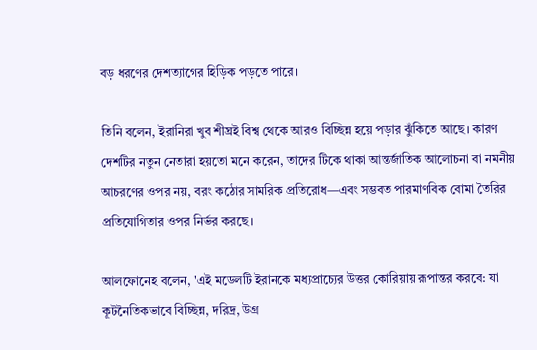বড় ধরণের দেশত্যাগের হিড়িক পড়তে পারে।

তিনি বলেন, ইরানিরা খুব শীঘ্রই বিশ্ব থেকে আরও বিচ্ছিন্ন হয়ে পড়ার ঝুঁকিতে আছে। কারণ দেশটির নতুন নেতারা হয়তো মনে করেন, তাদের টিকে থাকা আন্তর্জাতিক আলোচনা বা নমনীয় আচরণের ওপর নয়, বরং কঠোর সামরিক প্রতিরোধ—এবং সম্ভবত পারমাণবিক বোমা তৈরির প্রতিযোগিতার ওপর নির্ভর করছে।

আলফোনেহ বলেন, 'এই মডেলটি ইরানকে মধ্যপ্রাচ্যের উত্তর কোরিয়ায় রূপান্তর করবে: যা কূটনৈতিকভাবে বিচ্ছিন্ন, দরিদ্র, উগ্র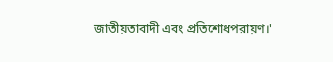জাতীয়তাবাদী এবং প্রতিশোধপরায়ণ।'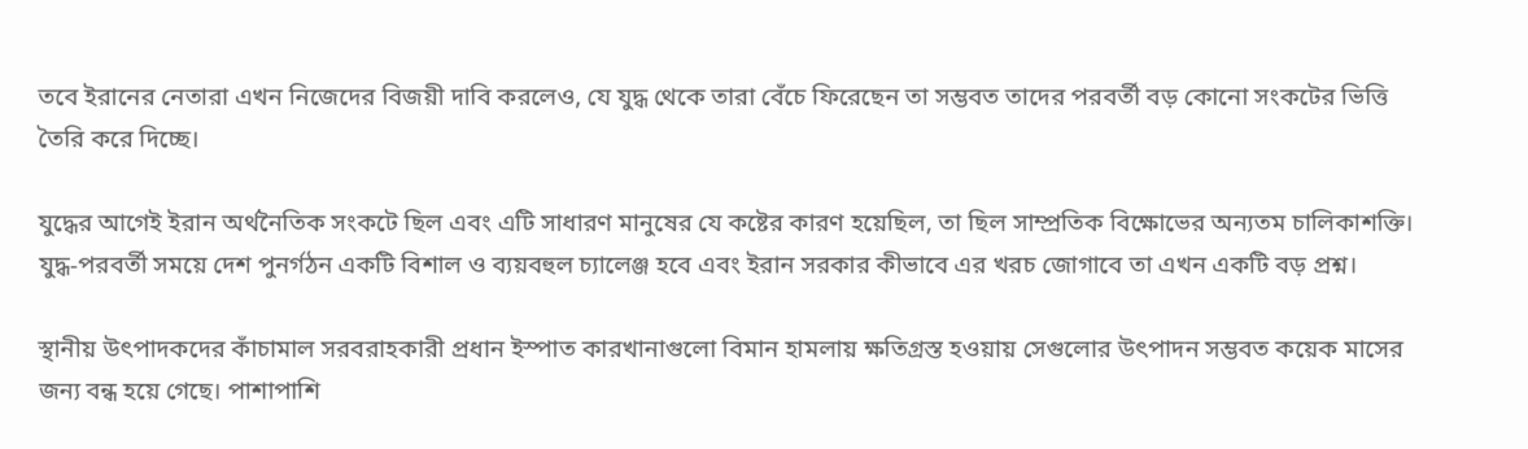তবে ইরানের নেতারা এখন নিজেদের বিজয়ী দাবি করলেও, যে যুদ্ধ থেকে তারা বেঁচে ফিরেছেন তা সম্ভবত তাদের পরবর্তী বড় কোনো সংকটের ভিত্তি তৈরি করে দিচ্ছে।

যুদ্ধের আগেই ইরান অর্থনৈতিক সংকটে ছিল এবং এটি সাধারণ মানুষের যে কষ্টের কারণ হয়েছিল, তা ছিল সাম্প্রতিক বিক্ষোভের অন্যতম চালিকাশক্তি। যুদ্ধ-পরবর্তী সময়ে দেশ পুনর্গঠন একটি বিশাল ও ব্যয়বহুল চ্যালেঞ্জ হবে এবং ইরান সরকার কীভাবে এর খরচ জোগাবে তা এখন একটি বড় প্রশ্ন।

স্থানীয় উৎপাদকদের কাঁচামাল সরবরাহকারী প্রধান ইস্পাত কারখানাগুলো বিমান হামলায় ক্ষতিগ্রস্ত হওয়ায় সেগুলোর উৎপাদন সম্ভবত কয়েক মাসের জন্য বন্ধ হয়ে গেছে। পাশাপাশি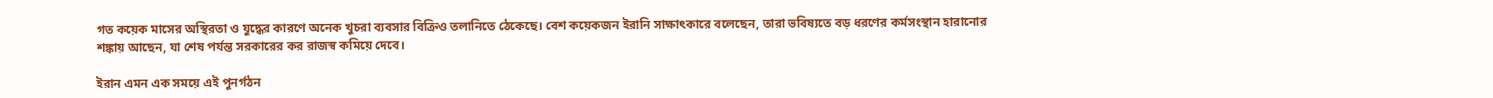গত কয়েক মাসের অস্থিরতা ও যুদ্ধের কারণে অনেক খুচরা ব্যবসার বিক্রিও তলানিতে ঠেকেছে। বেশ কয়েকজন ইরানি সাক্ষাৎকারে বলেছেন, তারা ভবিষ্যতে বড় ধরণের কর্মসংস্থান হারানোর শঙ্কায় আছেন, যা শেষ পর্যন্ত সরকারের কর রাজস্ব কমিয়ে দেবে।

ইরান এমন এক সময়ে এই পুনর্গঠন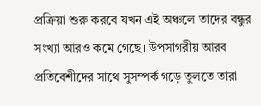প্রক্রিয়া শুরু করবে যখন এই অঞ্চলে তাদের বন্ধুর সংখ্যা আরও কমে গেছে। উপসাগরীয় আরব প্রতিবেশীদের সাথে সুসম্পর্ক গড়ে তুলতে তারা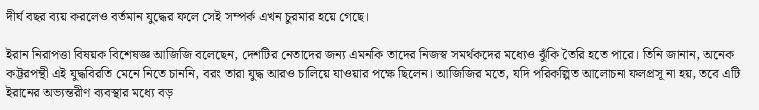দীর্ঘ বছর ব্যয় করলেও বর্তমান যুদ্ধের ফলে সেই সম্পর্ক এখন চুরমার হয়ে গেছে।

ইরান নিরাপত্তা বিষয়ক বিশেষজ্ঞ আজিজি বলেছেন, দেশটির নেতাদের জন্য এমনকি তাদের নিজস্ব সমর্থকদের মধ্যেও ঝুঁকি তৈরি হতে পারে। তিনি জানান, অনেক কট্টরপন্থী এই যুদ্ধবিরতি মেনে নিতে চাননি, বরং তারা যুদ্ধ আরও চালিয়ে যাওয়ার পক্ষে ছিলেন। আজিজির মতে, যদি পরিকল্পিত আলোচনা ফলপ্রসূ না হয়, তবে এটি ইরানের অভ্যন্তরীণ ব্যবস্থার মধ্যে বড়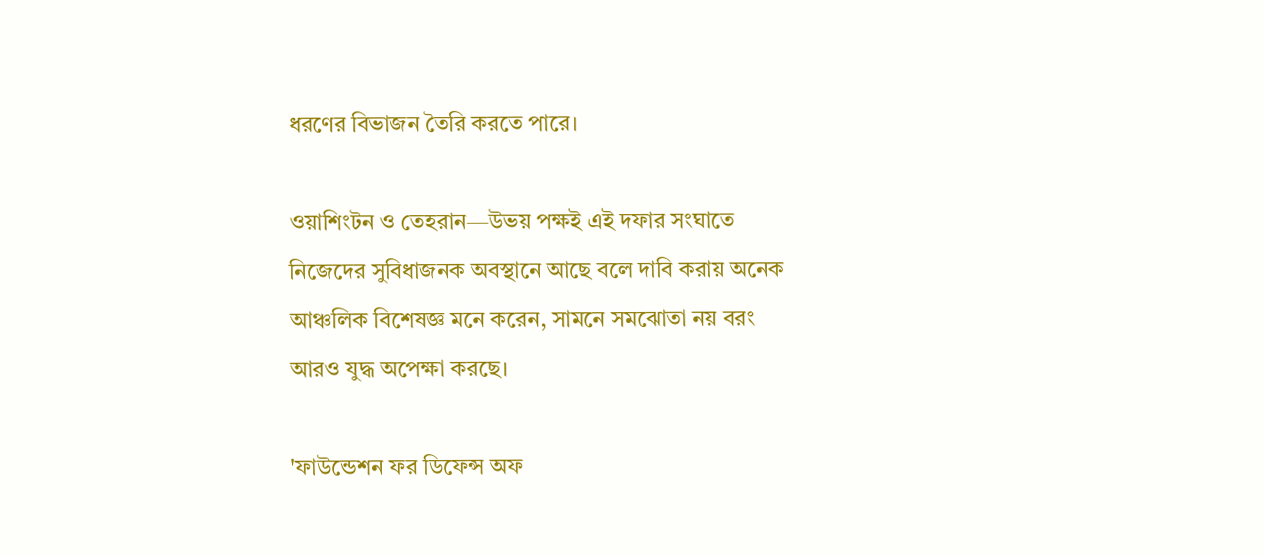ধরণের বিভাজন তৈরি করতে পারে।

ওয়াশিংটন ও তেহরান—উভয় পক্ষই এই দফার সংঘাতে নিজেদের সুবিধাজনক অবস্থানে আছে বলে দাবি করায় অনেক আঞ্চলিক বিশেষজ্ঞ মনে করেন, সামনে সমঝোতা নয় বরং আরও যুদ্ধ অপেক্ষা করছে।

'ফাউন্ডেশন ফর ডিফেন্স অফ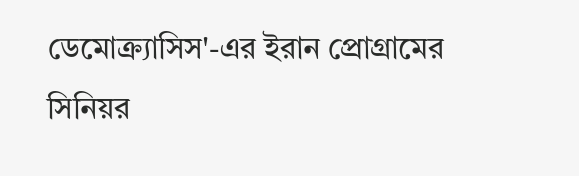ডেমোক্র্যাসিস'-এর ইরান প্রোগ্রামের সিনিয়র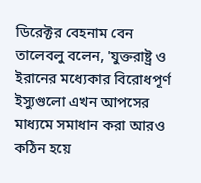ডিরেক্টর বেহনাম বেন তালেবলু বলেন, 'যুক্তরাষ্ট্র ও ইরানের মধ্যেকার বিরোধপূর্ণ ইস্যুগুলো এখন আপসের মাধ্যমে সমাধান করা আরও কঠিন হয়ে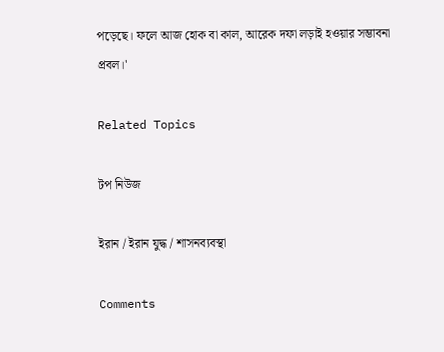পড়েছে। ফলে আজ হোক বা কাল, আরেক দফা লড়াই হওয়ার সম্ভাবনা প্রবল।'

Related Topics

টপ নিউজ

ইরান / ইরান যুদ্ধ / শাসনব্যবস্থা

Comments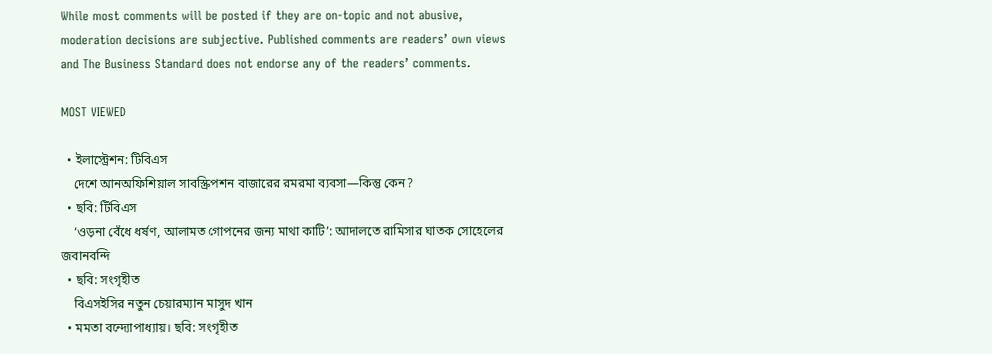While most comments will be posted if they are on-topic and not abusive, moderation decisions are subjective. Published comments are readers’ own views and The Business Standard does not endorse any of the readers’ comments.

MOST VIEWED

  • ইলাস্ট্রেশন: টিবিএস
    দেশে আনঅফিশিয়াল সাবস্ক্রিপশন বাজারের রমরমা ব্যবসা—কিন্তু কেন?
  • ছবি: টিবিএস
    ‘ওড়না বেঁধে ধর্ষণ, আলামত গোপনের জন্য মাথা কাটি’: আদালতে রামিসার ঘাতক সোহেলের জবানবন্দি
  • ছবি: সংগৃহীত
    বিএসইসির নতুন চেয়ারম্যান মাসুদ খান
  • মমতা বন্দ্যোপাধ্যায়। ছবি: সংগৃহীত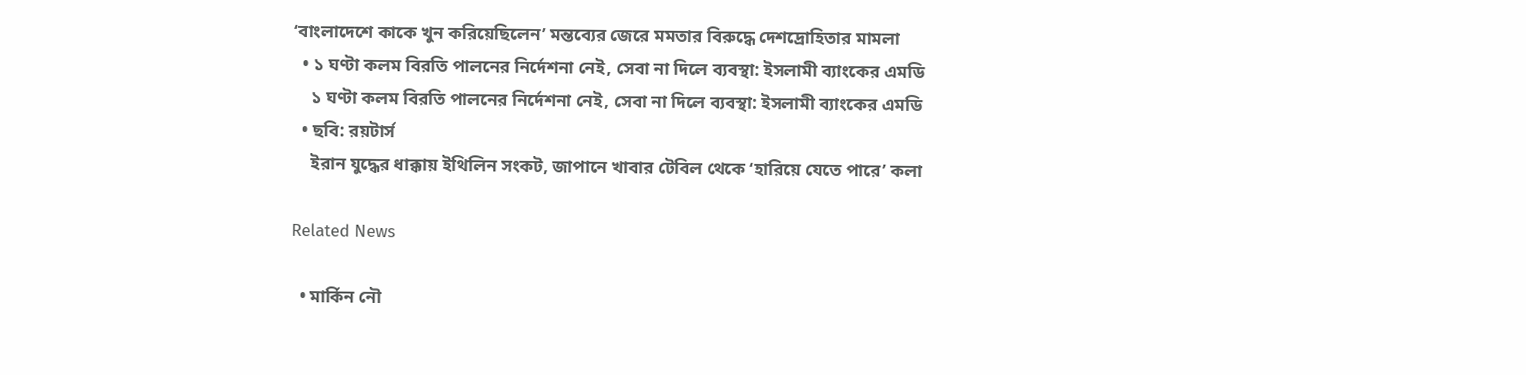‘বাংলাদেশে কাকে খুন করিয়েছিলেন’ মন্তব্যের জেরে মমতার বিরুদ্ধে দেশদ্রোহিতার মামলা
  • ১ ঘণ্টা কলম বিরতি পালনের নির্দেশনা নেই, সেবা না দিলে ব্যবস্থা: ইসলামী ব্যাংকের এমডি
    ১ ঘণ্টা কলম বিরতি পালনের নির্দেশনা নেই, সেবা না দিলে ব্যবস্থা: ইসলামী ব্যাংকের এমডি
  • ছবি: রয়টার্স
    ইরান যুদ্ধের ধাক্কায় ইথিলিন সংকট, জাপানে খাবার টেবিল থেকে ‘হারিয়ে যেতে পারে’ কলা

Related News

  • মার্কিন নৌ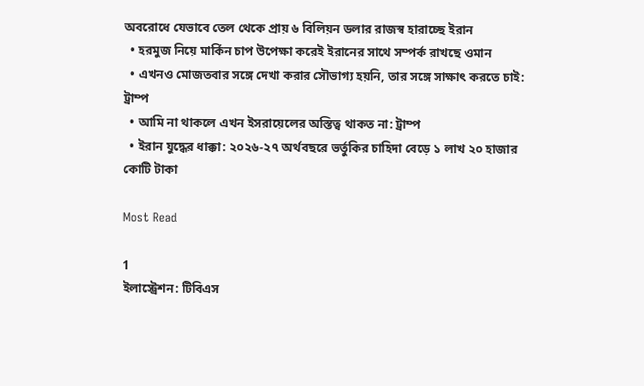অবরোধে যেভাবে তেল থেকে প্রায় ৬ বিলিয়ন ডলার রাজস্ব হারাচ্ছে ইরান
  • হরমুজ নিয়ে মার্কিন চাপ উপেক্ষা করেই ইরানের সাথে সম্পর্ক রাখছে ওমান
  • এখনও মোজতবার সঙ্গে দেখা করার সৌভাগ্য হয়নি, তার সঙ্গে সাক্ষাৎ করতে চাই: ট্রাম্প
  • আমি না থাকলে এখন ইসরায়েলের অস্তিত্ব থাকত না: ট্রাম্প
  • ইরান যুদ্ধের ধাক্কা: ২০২৬-২৭ অর্থবছরে ভর্তুকির চাহিদা বেড়ে ১ লাখ ২০ হাজার কোটি টাকা

Most Read

1
ইলাস্ট্রেশন: টিবিএস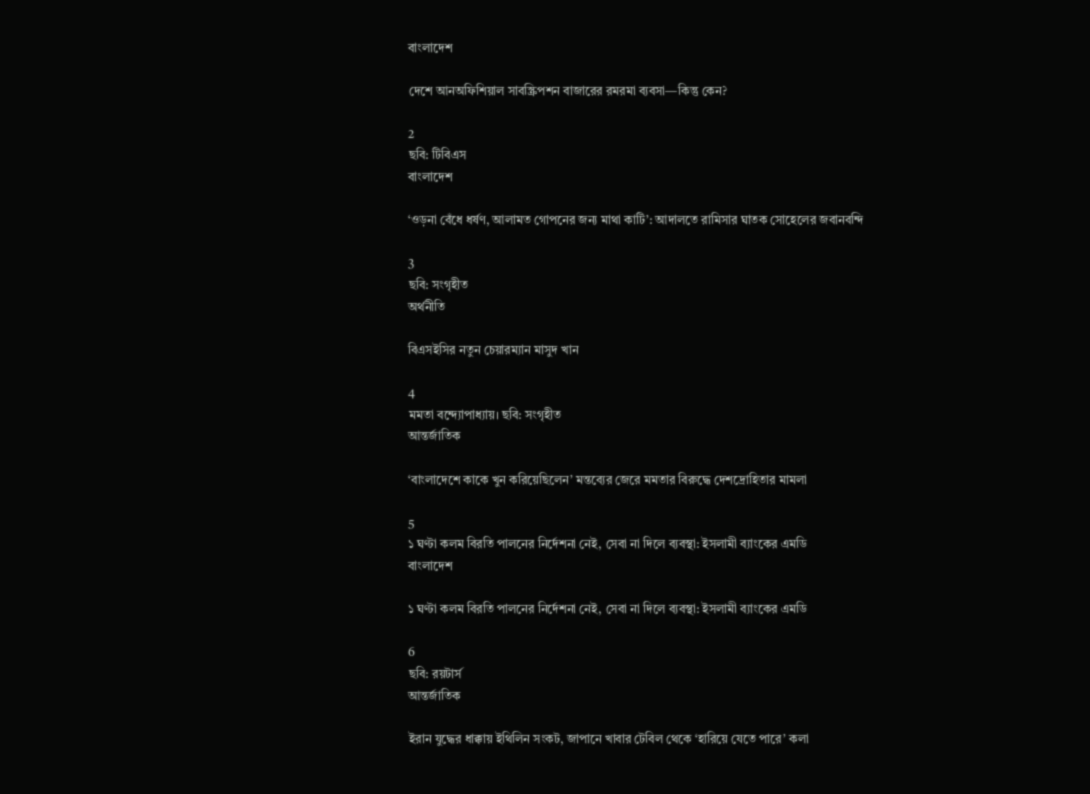বাংলাদেশ

দেশে আনঅফিশিয়াল সাবস্ক্রিপশন বাজারের রমরমা ব্যবসা—কিন্তু কেন?

2
ছবি: টিবিএস
বাংলাদেশ

‘ওড়না বেঁধে ধর্ষণ, আলামত গোপনের জন্য মাথা কাটি’: আদালতে রামিসার ঘাতক সোহেলের জবানবন্দি

3
ছবি: সংগৃহীত
অর্থনীতি

বিএসইসির নতুন চেয়ারম্যান মাসুদ খান

4
মমতা বন্দ্যোপাধ্যায়। ছবি: সংগৃহীত
আন্তর্জাতিক

‘বাংলাদেশে কাকে খুন করিয়েছিলেন’ মন্তব্যের জেরে মমতার বিরুদ্ধে দেশদ্রোহিতার মামলা

5
১ ঘণ্টা কলম বিরতি পালনের নির্দেশনা নেই, সেবা না দিলে ব্যবস্থা: ইসলামী ব্যাংকের এমডি
বাংলাদেশ

১ ঘণ্টা কলম বিরতি পালনের নির্দেশনা নেই, সেবা না দিলে ব্যবস্থা: ইসলামী ব্যাংকের এমডি

6
ছবি: রয়টার্স
আন্তর্জাতিক

ইরান যুদ্ধের ধাক্কায় ইথিলিন সংকট, জাপানে খাবার টেবিল থেকে ‘হারিয়ে যেতে পারে’ কলা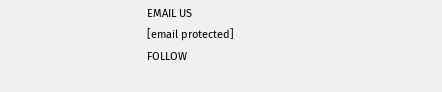EMAIL US
[email protected]
FOLLOW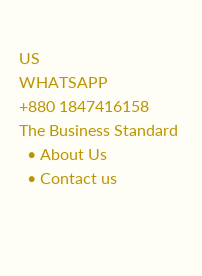US
WHATSAPP
+880 1847416158
The Business Standard
  • About Us
  • Contact us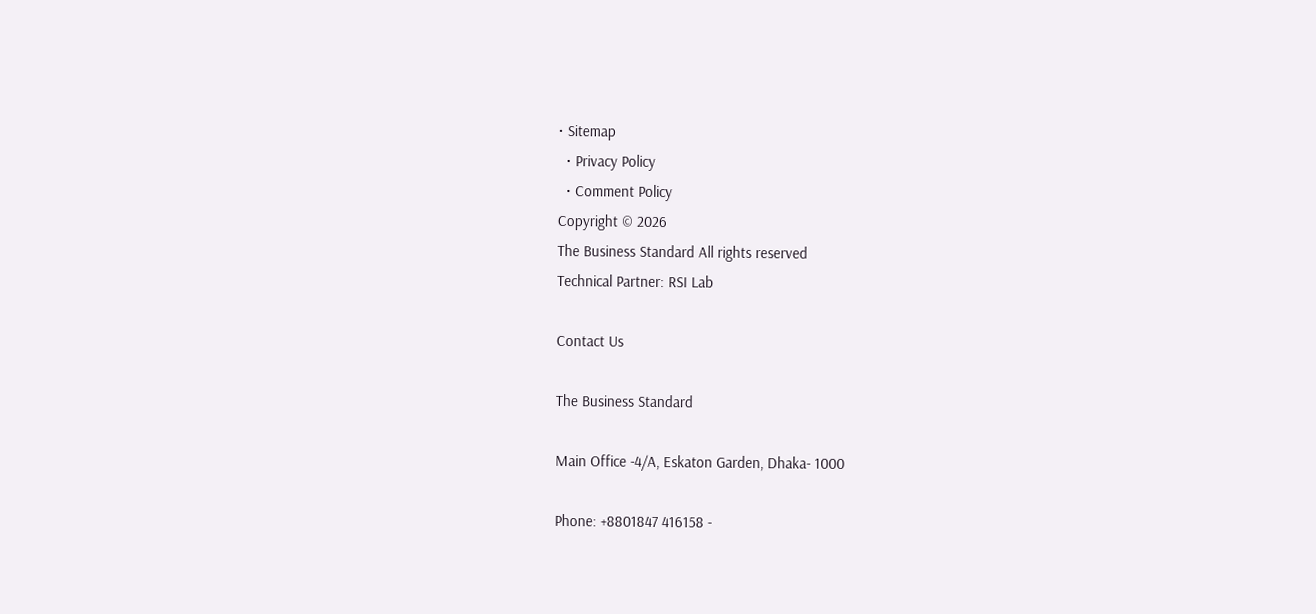• Sitemap
  • Privacy Policy
  • Comment Policy
Copyright © 2026
The Business Standard All rights reserved
Technical Partner: RSI Lab

Contact Us

The Business Standard

Main Office -4/A, Eskaton Garden, Dhaka- 1000

Phone: +8801847 416158 -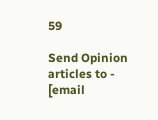59

Send Opinion articles to - [email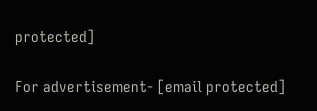protected]

For advertisement- [email protected]